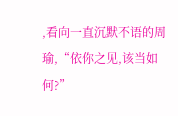,看向一直沉默不语的周瑜,“依你之见,该当如何?”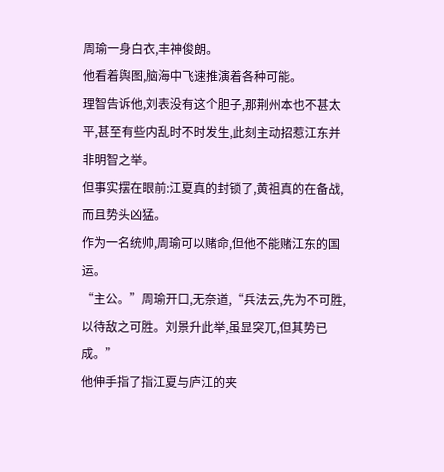周瑜一身白衣,丰神俊朗。
他看着舆图,脑海中飞速推演着各种可能。
理智告诉他,刘表没有这个胆子,那荆州本也不甚太平,甚至有些内乱时不时发生,此刻主动招惹江东并非明智之举。
但事实摆在眼前:江夏真的封锁了,黄祖真的在备战,而且势头凶猛。
作为一名统帅,周瑜可以赌命,但他不能赌江东的国运。
“主公。”周瑜开口,无奈道,“兵法云,先为不可胜,以待敌之可胜。刘景升此举,虽显突兀,但其势已成。”
他伸手指了指江夏与庐江的夹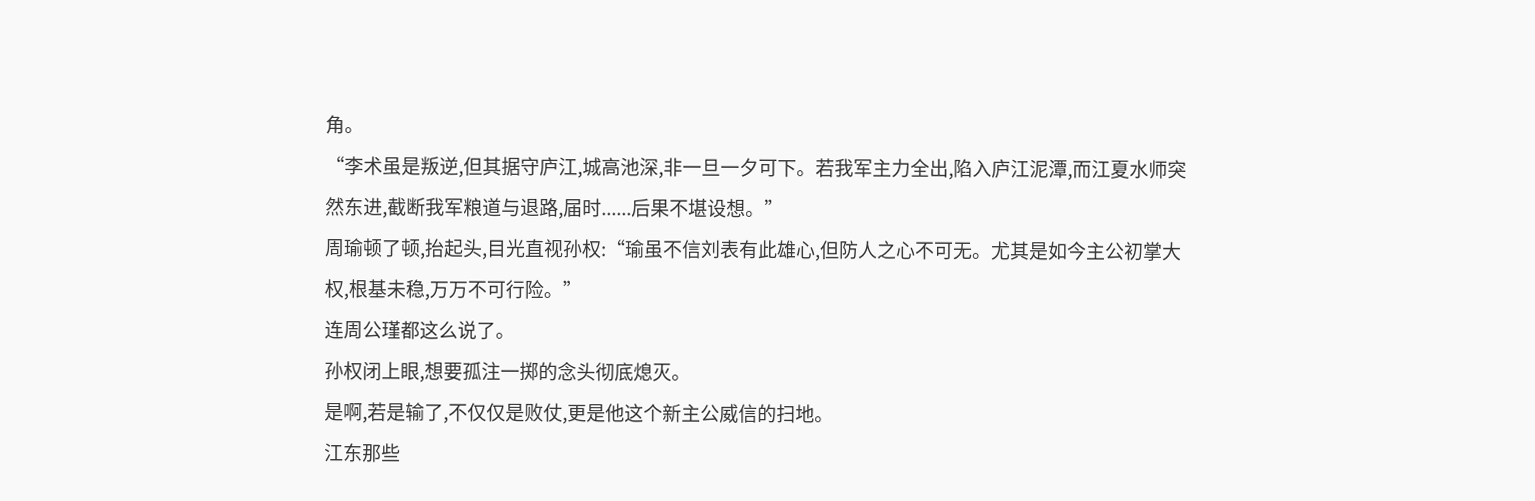角。
“李术虽是叛逆,但其据守庐江,城高池深,非一旦一夕可下。若我军主力全出,陷入庐江泥潭,而江夏水师突然东进,截断我军粮道与退路,届时......后果不堪设想。”
周瑜顿了顿,抬起头,目光直视孙权:“瑜虽不信刘表有此雄心,但防人之心不可无。尤其是如今主公初掌大权,根基未稳,万万不可行险。”
连周公瑾都这么说了。
孙权闭上眼,想要孤注一掷的念头彻底熄灭。
是啊,若是输了,不仅仅是败仗,更是他这个新主公威信的扫地。
江东那些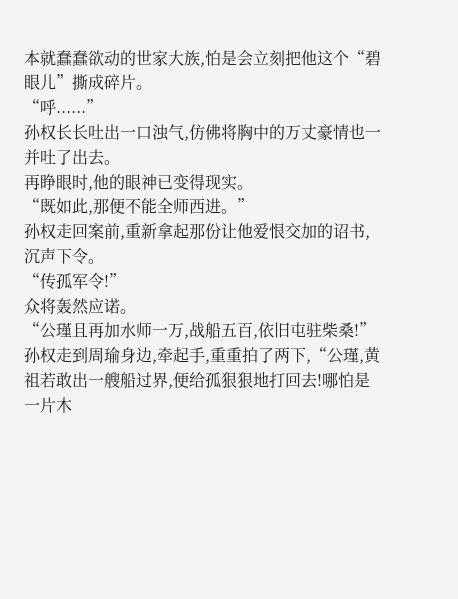本就蠢蠢欲动的世家大族,怕是会立刻把他这个“碧眼儿”撕成碎片。
“呼......”
孙权长长吐出一口浊气,仿佛将胸中的万丈豪情也一并吐了出去。
再睁眼时,他的眼神已变得现实。
“既如此,那便不能全师西进。”
孙权走回案前,重新拿起那份让他爱恨交加的诏书,沉声下令。
“传孤军令!”
众将轰然应诺。
“公瑾且再加水师一万,战船五百,依旧屯驻柴桑!”
孙权走到周瑜身边,牵起手,重重拍了两下,“公瑾,黄祖若敢出一艘船过界,便给孤狠狠地打回去!哪怕是一片木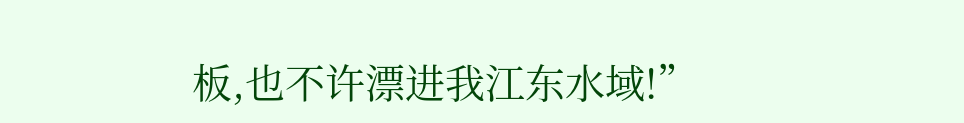板,也不许漂进我江东水域!”